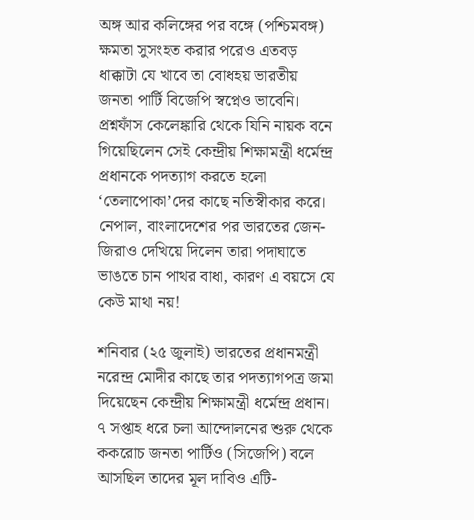অঙ্গ আর কলিঙ্গের পর বঙ্গে (পশ্চিমবঙ্গ) ক্ষমতা সুসংহত করার পরেও এতবড় ধাক্কাটা যে খাবে তা বোধহয় ভারতীয় জনতা পার্টি বিজেপি স্বপ্নেও ভাবেনি। প্রশ্নফাঁস কেলেঙ্কারি থেকে যিনি নায়ক বনে গিয়েছিলেন সেই কেন্দ্রীয় শিক্ষামন্ত্রী ধর্মেন্দ্র প্রধানকে পদত্যাগ করতে হলো ‘তেলাপোকা’দের কাছে নতিস্বীকার করে। নেপাল, বাংলাদেশের পর ভারতের জেন-জিরাও দেখিয়ে দিলেন তারা পদাঘাতে ভাঙতে চান পাথর বাধা, কারণ এ বয়সে যে কেউ মাথা নয়!

শনিবার (২৫ জুলাই) ভারতের প্রধানমন্ত্রী নরেন্দ্র মোদীর কাছে তার পদত্যাগপত্র জমা দিয়েছেন কেন্দ্রীয় শিক্ষামন্ত্রী ধর্মেন্দ্র প্রধান। ৭ সপ্তাহ ধরে চলা আন্দোলনের শুরু থেকে ককরোচ জনতা পার্টিও (সিজেপি) বলে আসছিল তাদের মূল দাবিও এটি-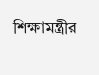শিক্ষামন্ত্রীর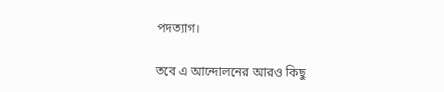পদত্যাগ।

তবে এ আন্দোলনের আরও কিছু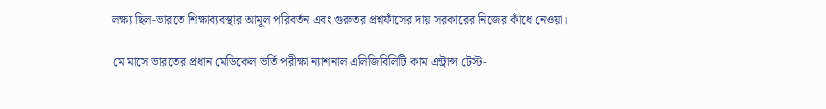লক্ষ্য ছিল-ভারতে শিক্ষাব্যবস্থার আমূল পরিবর্তন এবং গুরুতর প্রশ্নফাঁসের দায় সরকারের নিজের কাঁধে নেওয়া।

মে মাসে ভারতের প্রধান মেডিকেল ভর্তি পরীক্ষা ন্যাশনাল এলিজিবিলিটি কাম এন্ট্রান্স টেস্ট-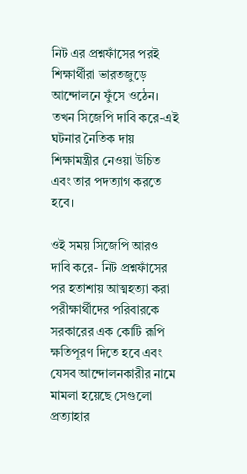নিট এর প্রশ্নফাঁসের পরই শিক্ষার্থীরা ভারতজুড়ে আন্দোলনে ফুঁসে ওঠেন। তখন সিজেপি দাবি করে-এই ঘটনার নৈতিক দায় শিক্ষামন্ত্রীর নেওয়া উচিত এবং তার পদত্যাগ করতে হবে।

ওই সময় সিজেপি আরও দাবি করে- নিট প্রশ্নফাঁসের পর হতাশায় আত্মহত্যা করা পরীক্ষার্থীদের পরিবারকে সরকারের এক কোটি রূপি ক্ষতিপূরণ দিতে হবে এবং যেসব আন্দোলনকারীর নামে মামলা হয়েছে সেগুলো প্রত্যাহার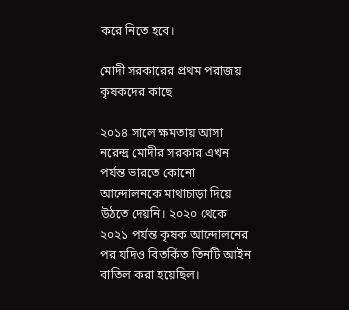করে নিতে হবে।

মোদী সরকারের প্রথম পরাজয় কৃষকদের কাছে

২০১৪ সালে ক্ষমতায় আসা নরেন্দ্র মোদীর সরকার এখন পর্যন্ত ভারতে কোনো আন্দোলনকে মাথাচাড়া দিয়ে উঠতে দেয়নি। ২০২০ থেকে ২০২১ পর্যন্ত কৃষক আন্দোলনের পর যদিও বিতর্কিত তিনটি আইন বাতিল করা হয়েছিল।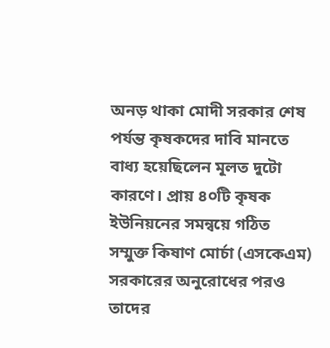অনড় থাকা মোদী সরকার শেষ পর্যন্ত কৃষকদের দাবি মানতে বাধ্য হয়েছিলেন মূলত দুটো কারণে। প্রায় ৪০টি কৃষক ইউনিয়নের সমন্বয়ে গঠিত সম্মুক্ত কিষাণ মোর্চা (এসকেএম) সরকারের অনুরোধের পরও তাদের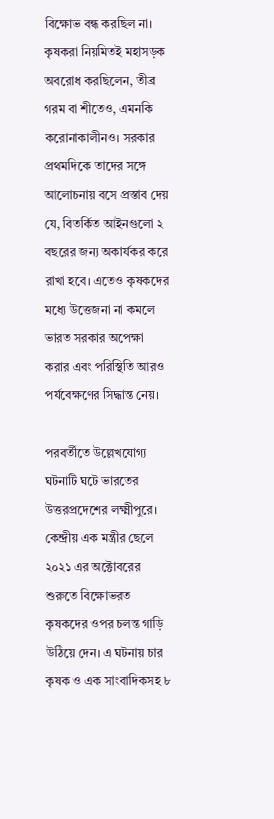বিক্ষোভ বন্ধ করছিল না। কৃষকরা নিয়মিতই মহাসড়ক অবরোধ করছিলেন, তীব্র গরম বা শীতেও, এমনকি করোনাকালীনও। সরকার প্রথমদিকে তাদের সঙ্গে আলোচনায় বসে প্রস্তাব দেয় যে, বিতর্কিত আইনগুলো ২ বছরের জন্য অকার্যকর করে রাখা হবে। এতেও কৃষকদের মধ্যে উত্তেজনা না কমলে ভারত সরকার অপেক্ষা করার এবং পরিস্থিতি আরও পর্যবেক্ষণের সিদ্ধান্ত নেয়।

পরবর্তীতে উল্লেখযোগ্য ঘটনাটি ঘটে ভারতের উত্তরপ্রদেশের লক্ষ্মীপুরে। কেন্দ্রীয় এক মন্ত্রীর ছেলে ২০২১ এর অক্টোবরের শুরুতে বিক্ষোভরত কৃষকদের ওপর চলন্ত গাড়ি উঠিয়ে দেন। এ ঘটনায় চার কৃষক ও এক সাংবাদিকসহ ৮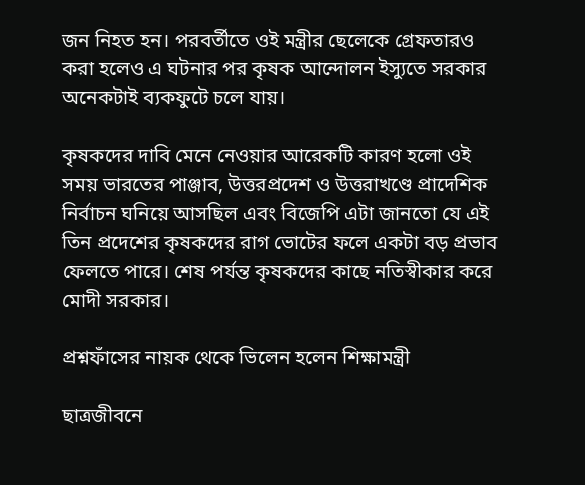জন নিহত হন। পরবর্তীতে ওই মন্ত্রীর ছেলেকে গ্রেফতারও করা হলেও এ ঘটনার পর কৃষক আন্দোলন ইস্যুতে সরকার অনেকটাই ব্যকফুটে চলে যায়।

কৃষকদের দাবি মেনে নেওয়ার আরেকটি কারণ হলো ওই সময় ভারতের পাঞ্জাব, উত্তরপ্রদেশ ও উত্তরাখণ্ডে প্রাদেশিক নির্বাচন ঘনিয়ে আসছিল এবং বিজেপি এটা জানতো যে এই তিন প্রদেশের কৃষকদের রাগ ভোটের ফলে একটা বড় প্রভাব ফেলতে পারে। শেষ পর্যন্ত কৃষকদের কাছে নতিস্বীকার করে মোদী সরকার।

প্রশ্নফাঁসের নায়ক থেকে ভিলেন হলেন শিক্ষামন্ত্রী

ছাত্রজীবনে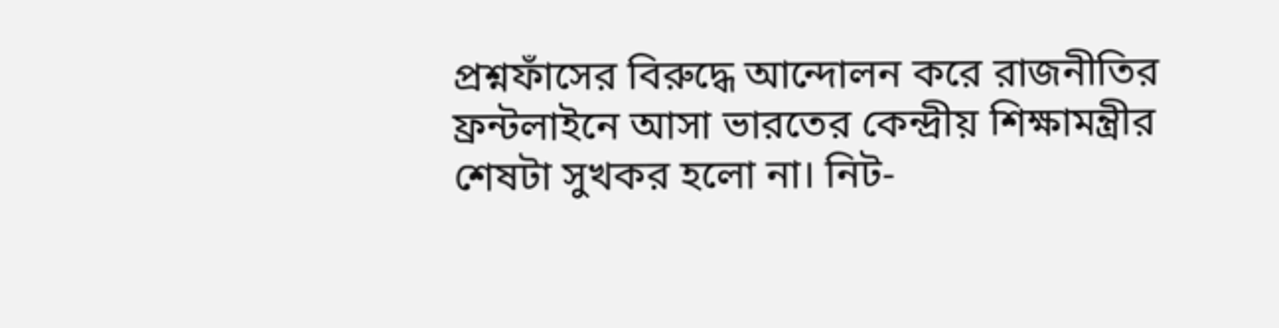প্রশ্নফাঁসের বিরুদ্ধে আন্দোলন করে রাজনীতির ফ্রন্টলাইনে আসা ভারতের কেন্দ্রীয় শিক্ষামন্ত্রীর শেষটা সুখকর হলো না। নিট-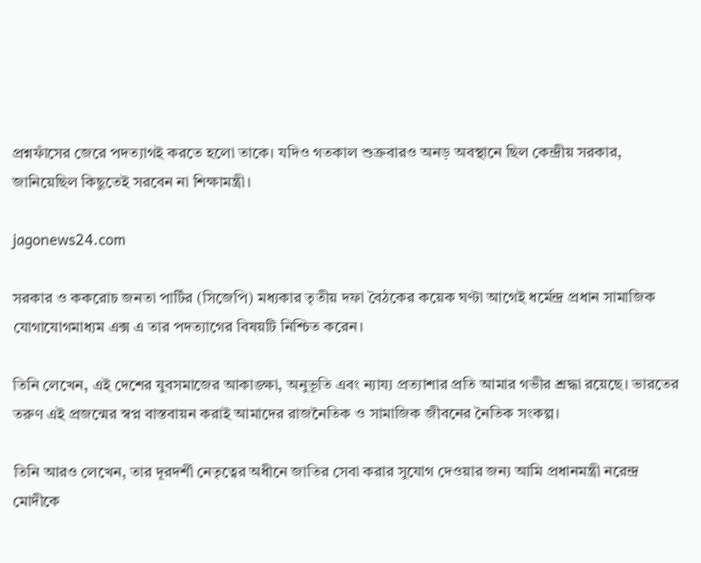প্রশ্নফাঁসের জেরে পদত্যাগই করতে হলো তাকে। যদিও গতকাল শুক্রবারও অনড় অবস্থানে ছিল কেন্দ্রীয় সরকার, জানিয়েছিল কিছুতেই সরবেন না শিক্ষামন্ত্রী।

jagonews24.com

সরকার ও ককরোচ জনতা পার্টির (সিজেপি) মধ্যকার তৃতীয় দফা বৈঠকের কয়েক ঘণ্টা আগেই ধর্মেন্দ্র প্রধান সামাজিক যোগাযোগমাধ্যম এক্স এ তার পদত্যাগের বিষয়টি নিশ্চিত করেন।

তিনি লেখেন, এই দেশের যুবসমাজের আকাঙ্ক্ষা, অনুভূতি এবং ন্যায্য প্রত্যাশার প্রতি আমার গভীর শ্রদ্ধা রয়েছে। ভারতের তরুণ এই প্রজন্মের স্বপ্ন বাস্তবায়ন করাই আমাদের রাজনৈতিক ও সামাজিক জীবনের নৈতিক সংকল্প।

তিনি আরও লেখেন, তার দূরদর্শী নেতৃত্বের অধীনে জাতির সেবা করার সুযোগ দেওয়ার জন্য আমি প্রধানমন্ত্রী নরেন্দ্র মোদীকে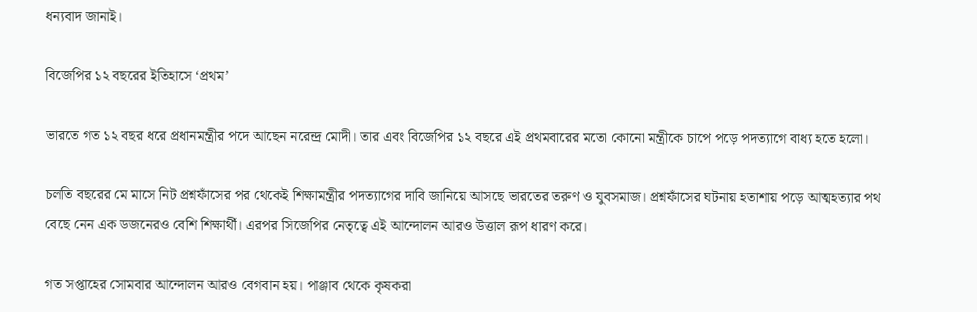ধন্যবাদ জানাই।

বিজেপির ১২ বছরের ইতিহাসে ‘প্রথম’

ভারতে গত ১২ বছর ধরে প্রধানমন্ত্রীর পদে আছেন নরেন্দ্র মোদী। তার এবং বিজেপির ১২ বছরে এই প্রথমবারের মতো কোনো মন্ত্রীকে চাপে পড়ে পদত্যাগে বাধ্য হতে হলো।

চলতি বছরের মে মাসে নিট প্রশ্নফাঁসের পর থেকেই শিক্ষামন্ত্রীর পদত্যাগের দাবি জানিয়ে আসছে ভারতের তরুণ ও যুবসমাজ। প্রশ্নফাঁসের ঘটনায় হতাশায় পড়ে আত্মহত্যার পথ বেছে নেন এক ডজনেরও বেশি শিক্ষার্থী। এরপর সিজেপির নেতৃত্বে এই আন্দোলন আরও উত্তাল রূপ ধারণ করে।

গত সপ্তাহের সোমবার আন্দোলন আরও বেগবান হয়। পাঞ্জাব থেকে কৃষকরা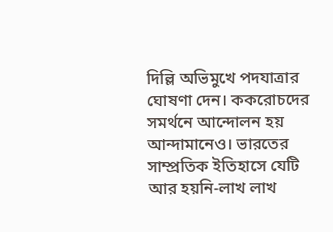দিল্লি অভিমুখে পদযাত্রার ঘোষণা দেন। ককরোচদের সমর্থনে আন্দোলন হয় আন্দামানেও। ভারতের সাম্প্রতিক ইতিহাসে যেটি আর হয়নি-লাখ লাখ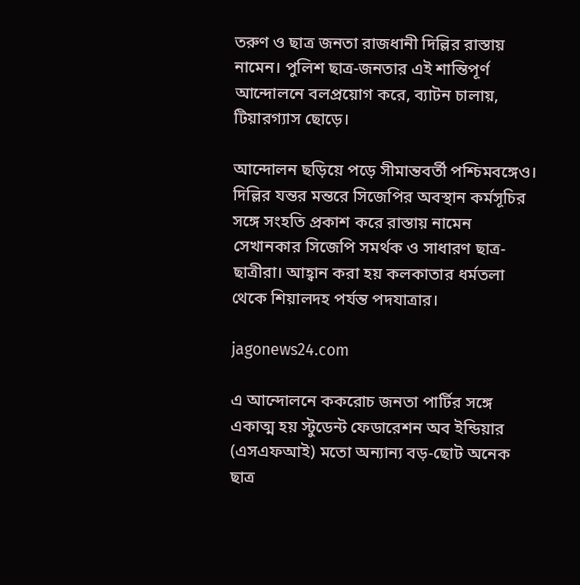তরুণ ও ছাত্র জনতা রাজধানী দিল্লির রাস্তায় নামেন। পুলিশ ছাত্র-জনতার এই শান্তিপূর্ণ আন্দোলনে বলপ্রয়োগ করে, ব্যাটন চালায়, টিয়ারগ্যাস ছোড়ে।

আন্দোলন ছড়িয়ে পড়ে সীমান্তবর্তী পশ্চিমবঙ্গেও। দিল্লির যন্তর মন্তরে সিজেপির অবস্থান কর্মসূচির সঙ্গে সংহতি প্রকাশ করে রাস্তায় নামেন সেখানকার সিজেপি সমর্থক ও সাধারণ ছাত্র-ছাত্রীরা। আহ্বান করা হয় কলকাতার ধর্মতলা থেকে শিয়ালদহ পর্যন্ত পদযাত্রার।

jagonews24.com

এ আন্দোলনে ককরোচ জনতা পার্টির সঙ্গে একাত্ম হয় স্টুডেন্ট ফেডারেশন অব ইন্ডিয়ার (এসএফআই) মতো অন্যান্য বড়-ছোট অনেক ছাত্র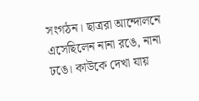সংগঠন। ছাত্ররা আন্দোলনে এসেছিলেন নানা রঙে, নানা ঢঙে। কাউকে দেখা যায়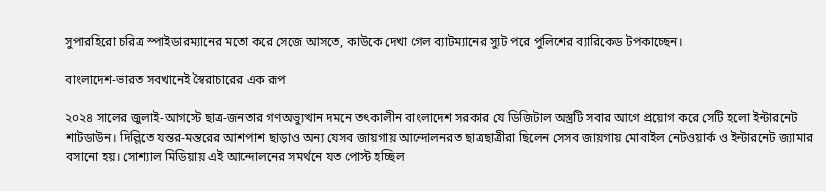সুপারহিরো চরিত্র স্পাইডারম্যানের মতো করে সেজে আসতে, কাউকে দেখা গেল ব্যাটম্যানের স্যুট পরে পুলিশের ব্যারিকেড টপকাচ্ছেন।

বাংলাদেশ-ভারত সবখানেই স্বৈরাচারের এক রূপ

২০২৪ সালের জুলাই-আগস্টে ছাত্র-জনতার গণঅভ্যুত্থান দমনে তৎকালীন বাংলাদেশ সরকার যে ডিজিটাল অস্ত্রটি সবার আগে প্রয়োগ করে সেটি হলো ইন্টারনেট শাটডাউন। দিল্লিতে যন্তর-মন্তরের আশপাশ ছাড়াও অন্য যেসব জায়গায় আন্দোলনরত ছাত্রছাত্রীরা ছিলেন সেসব জায়গায় মোবাইল নেটওয়ার্ক ও ইন্টারনেট জ্যামার বসানো হয়। সোশ্যাল মিডিয়ায় এই আন্দোলনের সমর্থনে যত পোস্ট হচ্ছিল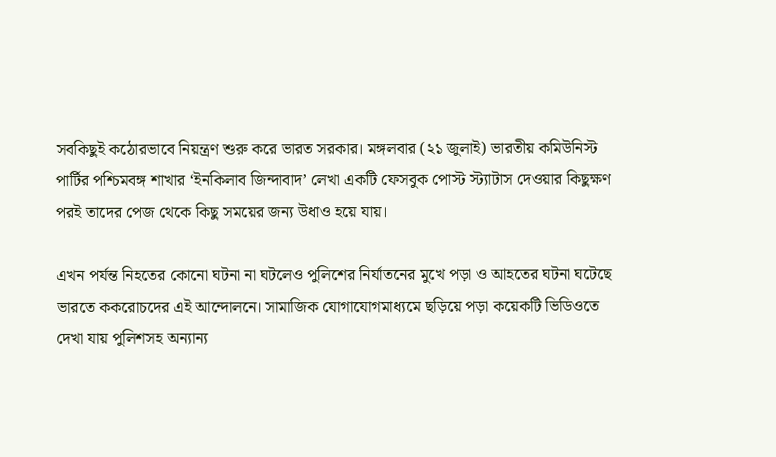সবকিছুই কঠোরভাবে নিয়ন্ত্রণ শুরু করে ভারত সরকার। মঙ্গলবার (২১ জুলাই) ভারতীয় কমিউনিস্ট পার্টির পশ্চিমবঙ্গ শাখার ‘ইনকিলাব জিন্দাবাদ’ লেখা একটি ফেসবুক পোস্ট স্ট্যাটাস দেওয়ার কিছুক্ষণ পরই তাদের পেজ থেকে কিছু সময়ের জন্য উধাও হয়ে যায়।

এখন পর্যন্ত নিহতের কোনো ঘটনা না ঘটলেও পুলিশের নির্যাতনের মুখে পড়া ও আহতের ঘটনা ঘটেছে ভারতে ককরোচদের এই আন্দোলনে। সামাজিক যোগাযোগমাধ্যমে ছড়িয়ে পড়া কয়েকটি ভিডিওতে দেখা যায় পুলিশসহ অন্যান্য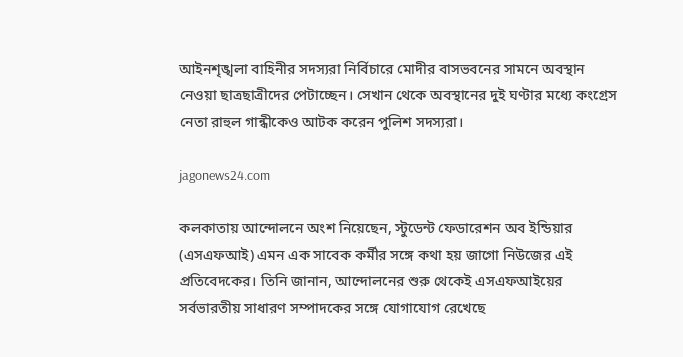আইনশৃঙ্খলা বাহিনীর সদস্যরা নির্বিচারে মোদীর বাসভবনের সামনে অবস্থান নেওয়া ছাত্রছাত্রীদের পেটাচ্ছেন। সেখান থেকে অবস্থানের দুই ঘণ্টার মধ্যে কংগ্রেস নেতা রাহুল গান্ধীকেও আটক করেন পুলিশ সদস্যরা।

jagonews24.com

কলকাতায় আন্দোলনে অংশ নিয়েছেন, স্টুডেন্ট ফেডারেশন অব ইন্ডিয়ার (এসএফআই) এমন এক সাবেক কর্মীর সঙ্গে কথা হয় জাগো নিউজের এই প্রতিবেদকের। তিনি জানান, আন্দোলনের শুরু থেকেই এসএফআইয়ের সর্বভারতীয় সাধারণ সম্পাদকের সঙ্গে যোগাযোগ রেখেছে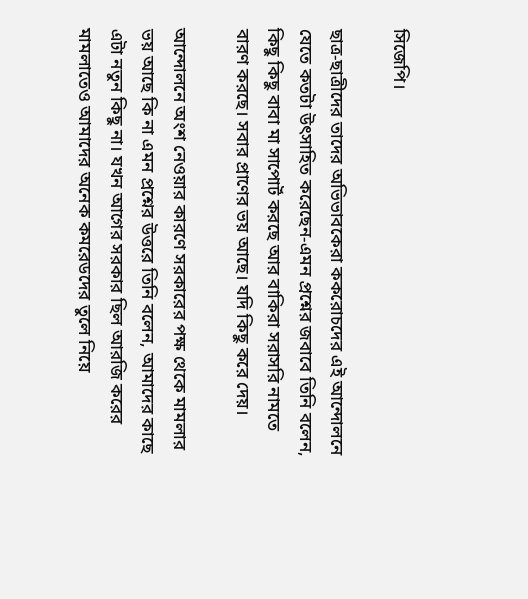সিজেপি।

ছাত্র-ছাত্রীদের তাদের অভিভাবকেরা ককরোচদের এই আন্দোলনে যেতে কতটা উৎসাহিত করেছেন-এমন প্রশ্নের জবাবে তিনি বলেন, কিছু কিছু বাবা মা সাপোর্ট করছে আর বাকিরা সরাসরি নামতে বারণ করছে। সবার প্রাণের ভয় আছে। যদি কিছু করে দেয়।

আন্দোলনে অংশ নেওয়ার কারণে সরকারের পক্ষ থেকে মামলার ভয় আছে কি না এমন প্রশ্নের উত্তরে তিনি বলেন, আমাদের কাছে এটা নতুন কিছু না। যখন আগের সরকার ছিল আরজি করের মামলাতেও আমাদের অনেক কমরেডদের তুলে নিয়ে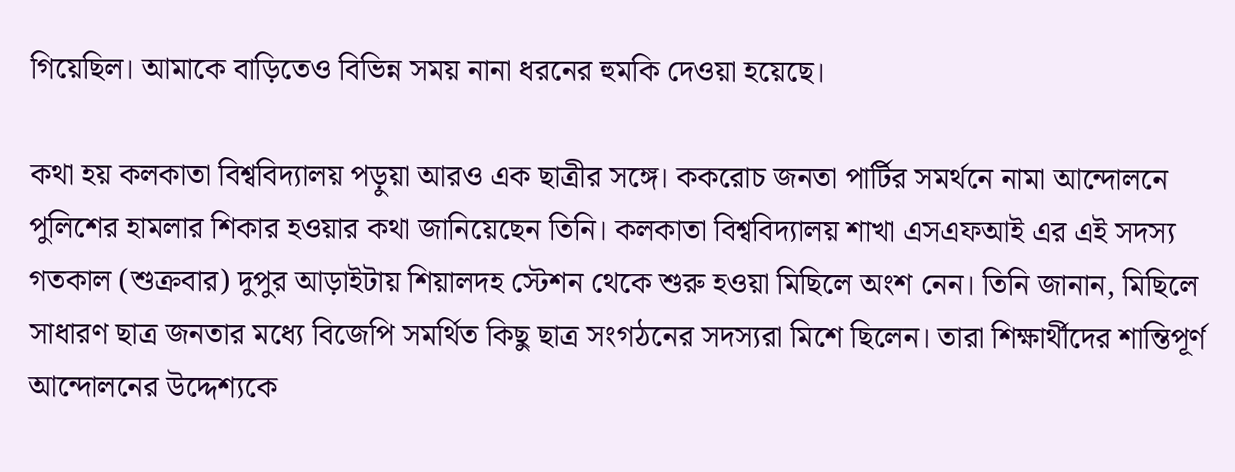গিয়েছিল। আমাকে বাড়িতেও বিভিন্ন সময় নানা ধরনের হুমকি দেওয়া হয়েছে।

কথা হয় কলকাতা বিশ্ববিদ্যালয় পড়ুয়া আরও এক ছাত্রীর সঙ্গে। ককরোচ জনতা পার্টির সমর্থনে নামা আন্দোলনে পুলিশের হামলার শিকার হওয়ার কথা জানিয়েছেন তিনি। কলকাতা বিশ্ববিদ্যালয় শাখা এসএফআই এর এই সদস্য গতকাল (শুক্রবার) দুপুর আড়াইটায় শিয়ালদহ স্টেশন থেকে শুরু হওয়া মিছিলে অংশ নেন। তিনি জানান, মিছিলে সাধারণ ছাত্র জনতার মধ্যে বিজেপি সমর্থিত কিছু ছাত্র সংগঠনের সদস্যরা মিশে ছিলেন। তারা শিক্ষার্থীদের শান্তিপূর্ণ আন্দোলনের উদ্দেশ্যকে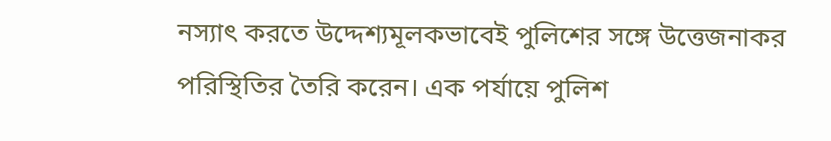নস্যাৎ করতে উদ্দেশ্যমূলকভাবেই পুলিশের সঙ্গে উত্তেজনাকর পরিস্থিতির তৈরি করেন। এক পর্যায়ে পুলিশ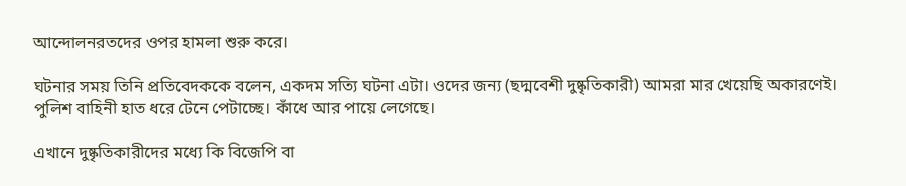আন্দোলনরতদের ওপর হামলা শুরু করে।

ঘটনার সময় তিনি প্রতিবেদককে বলেন, একদম সত্যি ঘটনা এটা। ওদের জন্য (ছদ্মবেশী দুষ্কৃতিকারী) আমরা মার খেয়েছি অকারণেই। পুলিশ বাহিনী হাত ধরে টেনে পেটাচ্ছে। কাঁধে আর পায়ে লেগেছে।

এখানে দুষ্কৃতিকারীদের মধ্যে কি বিজেপি বা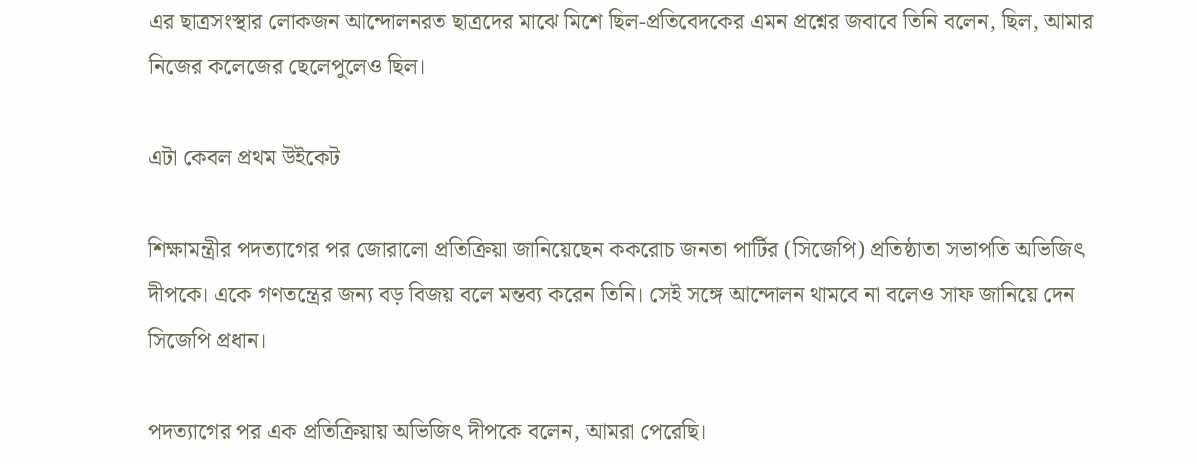এর ছাত্রসংস্থার লোকজন আন্দোলনরত ছাত্রদের মাঝে মিশে ছিল-প্রতিবেদকের এমন প্রশ্নের জবাবে তিনি বলেন, ছিল, আমার নিজের কলেজের ছেলেপুলেও ছিল।

এটা কেবল প্রথম উইকেট

শিক্ষামন্ত্রীর পদত্যাগের পর জোরালো প্রতিক্রিয়া জানিয়েছেন ককরোচ জনতা পার্টির (সিজেপি) প্রতিষ্ঠাতা সভাপতি অভিজিৎ দীপকে। একে গণতন্ত্রের জন্য বড় বিজয় বলে মন্তব্য করেন তিনি। সেই সঙ্গে আন্দোলন থামবে না বলেও সাফ জানিয়ে দেন সিজেপি প্রধান।

পদত্যাগের পর এক প্রতিক্রিয়ায় অভিজিৎ দীপকে বলেন, আমরা পেরেছি।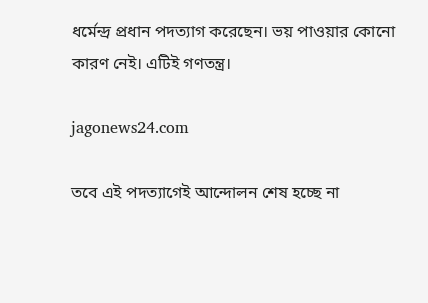ধর্মেন্দ্র প্রধান পদত্যাগ করেছেন। ভয় পাওয়ার কোনো কারণ নেই। এটিই গণতন্ত্র।

jagonews24.com

তবে এই পদত্যাগেই আন্দোলন শেষ হচ্ছে না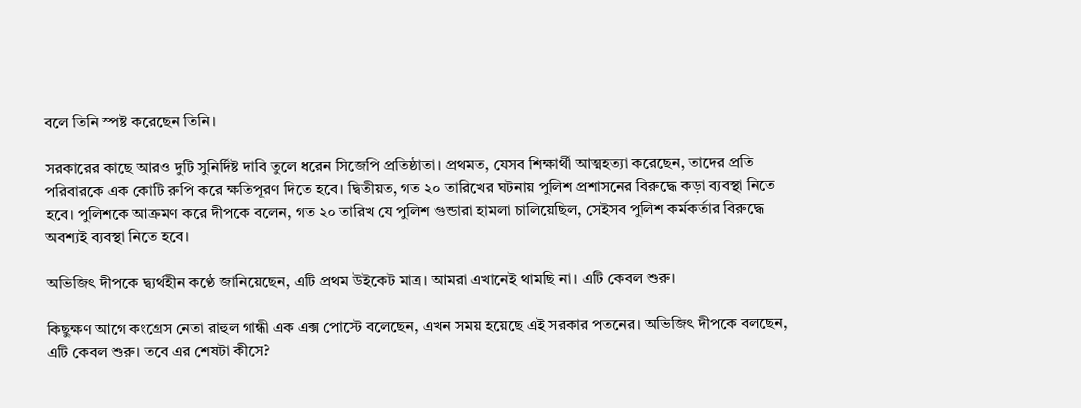বলে তিনি স্পষ্ট করেছেন তিনি।

সরকারের কাছে আরও দুটি সুনির্দিষ্ট দাবি তুলে ধরেন সিজেপি প্রতিষ্ঠাতা। প্রথমত, যেসব শিক্ষার্থী আত্মহত্যা করেছেন, তাদের প্রতি পরিবারকে এক কোটি রুপি করে ক্ষতিপূরণ দিতে হবে। দ্বিতীয়ত, গত ২০ তারিখের ঘটনায় পুলিশ প্রশাসনের বিরুদ্ধে কড়া ব্যবস্থা নিতে হবে। পুলিশকে আক্রমণ করে দীপকে বলেন, গত ২০ তারিখ যে পুলিশ গুন্ডারা হামলা চালিয়েছিল, সেইসব পুলিশ কর্মকর্তার বিরুদ্ধে অবশ্যই ব্যবস্থা নিতে হবে।

অভিজিৎ দীপকে দ্ব্যর্থহীন কণ্ঠে জানিয়েছেন, এটি প্রথম উইকেট মাত্র। আমরা এখানেই থামছি না। এটি কেবল শুরু।

কিছুক্ষণ আগে কংগ্রেস নেতা রাহুল গান্ধী এক এক্স পোস্টে বলেছেন, এখন সময় হয়েছে এই সরকার পতনের। অভিজিৎ দীপকে বলছেন, এটি কেবল শুরু। তবে এর শেষটা কীসে?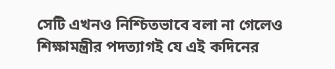সেটি এখনও নিশ্চিতভাবে বলা না গেলেও শিক্ষামন্ত্রীর পদত্যাগই যে এই কদিনের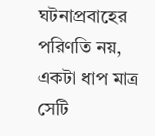ঘটনাপ্রবাহের পরিণতি নয়, একটা ধাপ মাত্র সেটি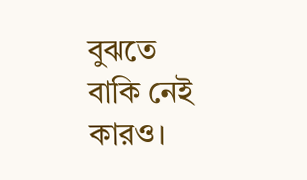বুঝতে বাকি নেই কারও।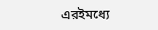এরইমধ্যে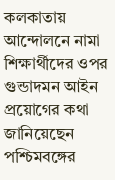কলকাতায় আন্দোলনে নামা শিক্ষার্থীদের ওপর গুন্ডাদমন আইন প্রয়োগের কথা জানিয়েছেন পশ্চিমবঙ্গের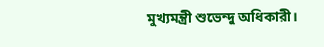মুখ্যমন্ত্রী শুভেন্দু অধিকারী।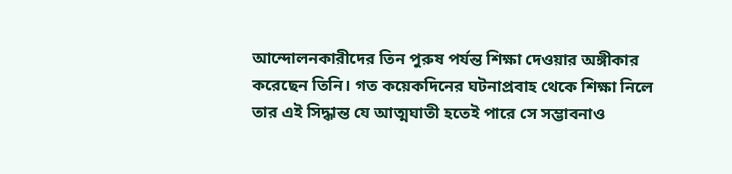আন্দোলনকারীদের তিন পুরুষ পর্যন্ত শিক্ষা দেওয়ার অঙ্গীকার করেছেন তিনি। গত কয়েকদিনের ঘটনাপ্রবাহ থেকে শিক্ষা নিলে তার এই সিদ্ধান্ত যে আত্মঘাতী হতেই পারে সে সম্ভাবনাও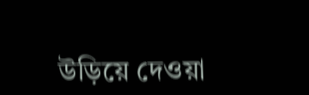উড়িয়ে দেওয়া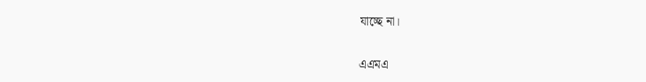যাচ্ছে না।

এএমএ